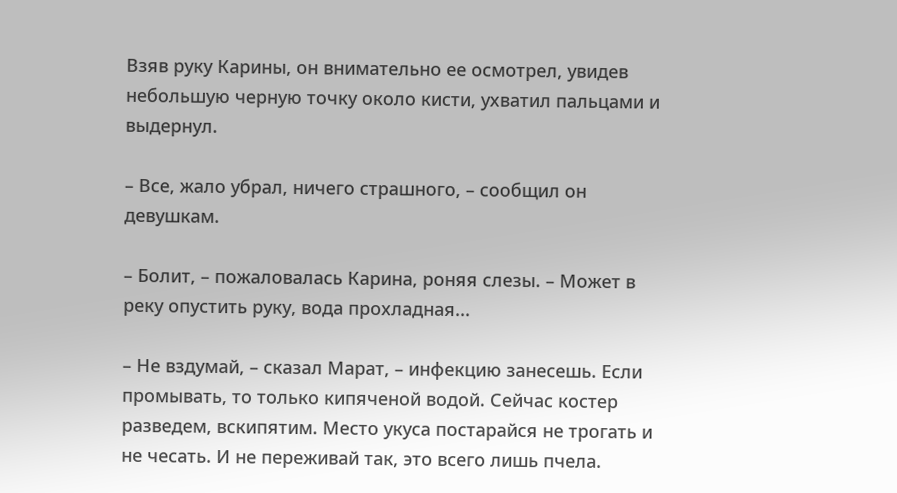Взяв руку Карины, он внимательно ее осмотрел, увидев небольшую черную точку около кисти, ухватил пальцами и выдернул.

– Все, жало убрал, ничего страшного, – сообщил он девушкам.

– Болит, – пожаловалась Карина, роняя слезы. – Может в реку опустить руку, вода прохладная...

– Не вздумай, – сказал Марат, – инфекцию занесешь. Если промывать, то только кипяченой водой. Сейчас костер разведем, вскипятим. Место укуса постарайся не трогать и не чесать. И не переживай так, это всего лишь пчела.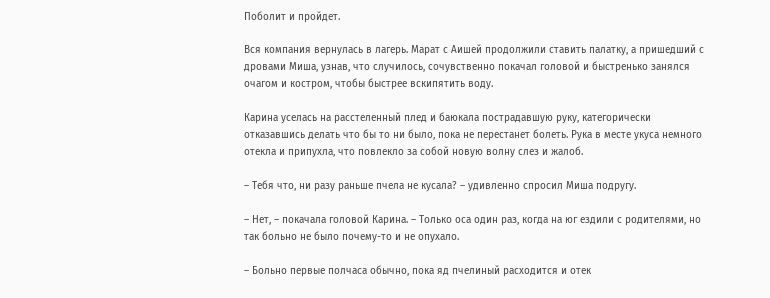Поболит и пройдет.

Вся компания вернулась в лагерь. Марат с Аишей продолжили ставить палатку, а пришедший с дровами Миша, узнав, что случилось, сочувственно покачал головой и быстренько занялся очагом и костром, чтобы быстрее вскипятить воду.

Карина уселась на расстеленный плед и баюкала пострадавшую руку, категорически отказавшись делать что бы то ни было, пока не перестанет болеть. Рука в месте укуса немного отекла и припухла, что повлекло за собой новую волну слез и жалоб.

– Тебя что, ни разу раньше пчела не кусала? – удивленно спросил Миша подругу.

– Нет, – покачала головой Карина. – Только оса один раз, когда на юг ездили с родителями, но так больно не было почему-то и не опухало.

– Больно первые полчаса обычно, пока яд пчелиный расходится и отек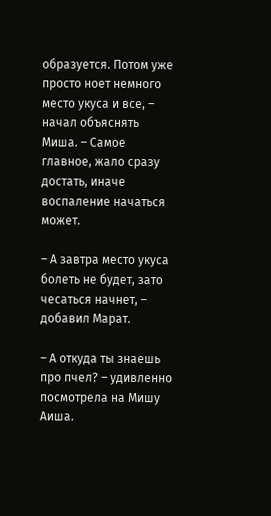образуется. Потом уже просто ноет немного место укуса и все, – начал объяснять Миша. – Самое главное, жало сразу достать, иначе воспаление начаться может.

– А завтра место укуса болеть не будет, зато чесаться начнет, – добавил Марат.

– А откуда ты знаешь про пчел? – удивленно посмотрела на Мишу Аиша.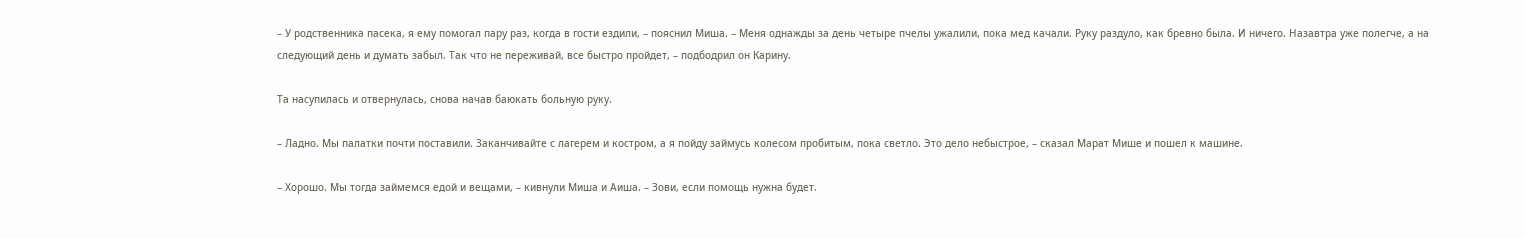– У родственника пасека, я ему помогал пару раз, когда в гости ездили, – пояснил Миша. – Меня однажды за день четыре пчелы ужалили, пока мед качали. Руку раздуло, как бревно была. И ничего. Назавтра уже полегче, а на следующий день и думать забыл. Так что не переживай, все быстро пройдет, – подбодрил он Карину.

Та насупилась и отвернулась, снова начав баюкать больную руку.

– Ладно. Мы палатки почти поставили. Заканчивайте с лагерем и костром, а я пойду займусь колесом пробитым, пока светло. Это дело небыстрое, – сказал Марат Мише и пошел к машине.

– Хорошо. Мы тогда займемся едой и вещами, – кивнули Миша и Аиша. – Зови, если помощь нужна будет.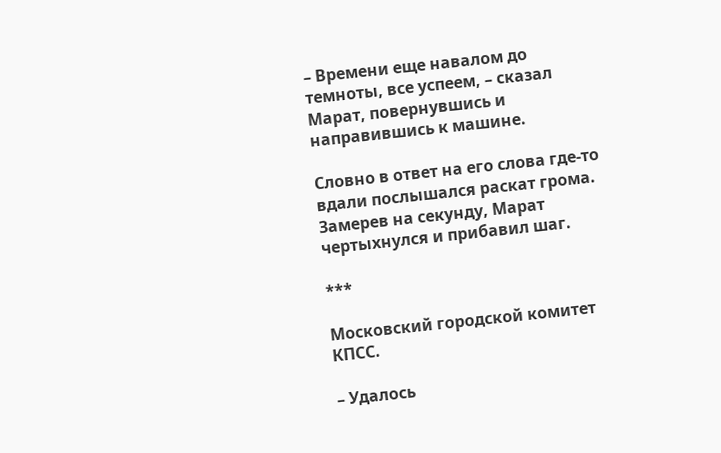– Времени еще навалом до темноты, все успеем, – сказал Марат, повернувшись и направившись к машине.

Словно в ответ на его слова где-то вдали послышался раскат грома. Замерев на секунду, Марат чертыхнулся и прибавил шаг.

***

Московский городской комитет КПСС.

– Удалось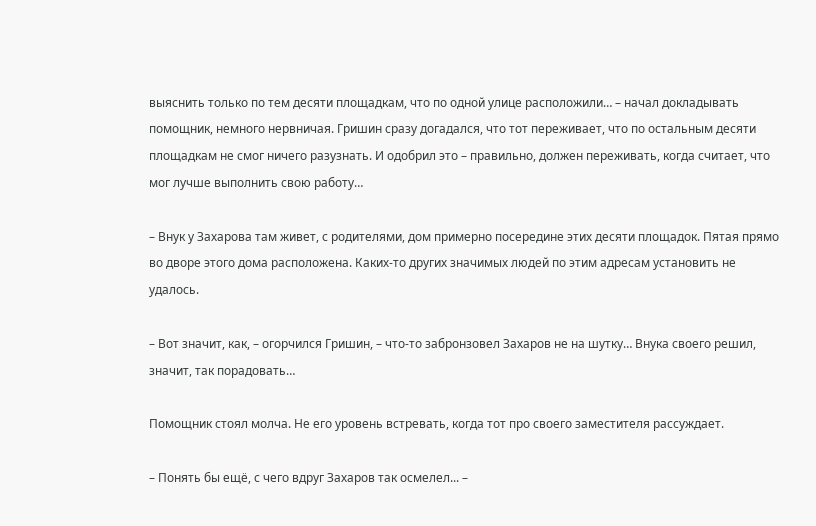выяснить только по тем десяти площадкам, что по одной улице расположили… – начал докладывать помощник, немного нервничая. Гришин сразу догадался, что тот переживает, что по остальным десяти площадкам не смог ничего разузнать. И одобрил это – правильно, должен переживать, когда считает, что мог лучше выполнить свою работу…

– Внук у Захарова там живет, с родителями, дом примерно посередине этих десяти площадок. Пятая прямо во дворе этого дома расположена. Каких-то других значимых людей по этим адресам установить не удалось.

– Вот значит, как, – огорчился Гришин, – что-то забронзовел Захаров не на шутку… Внука своего решил, значит, так порадовать…

Помощник стоял молча. Не его уровень встревать, когда тот про своего заместителя рассуждает.

– Понять бы ещё, с чего вдруг Захаров так осмелел... –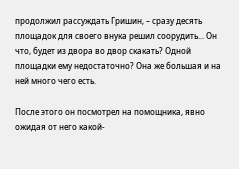продолжил рассуждать Гришин, – сразу десять площадок для своего внука решил соорудить... Он что, будет из двора во двор скакать? Одной площадки ему недостаточно? Она же большая и на ней много чего есть.

После этого он посмотрел на помощника, явно ожидая от него какой-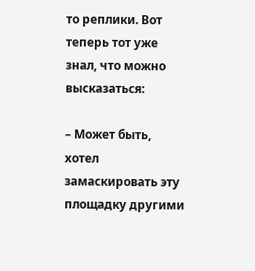то реплики. Вот теперь тот уже знал, что можно высказаться:

– Может быть, хотел замаскировать эту площадку другими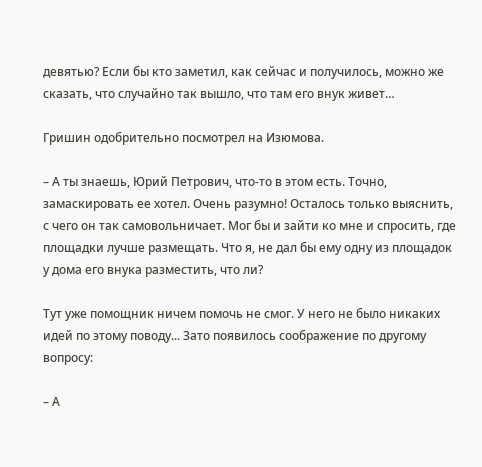девятью? Если бы кто заметил, как сейчас и получилось, можно же сказать, что случайно так вышло, что там его внук живет…

Гришин одобрительно посмотрел на Изюмова.

– А ты знаешь, Юрий Петрович, что-то в этом есть. Точно, замаскировать ее хотел. Очень разумно! Осталось только выяснить, с чего он так самовольничает. Мог бы и зайти ко мне и спросить, где площадки лучше размещать. Что я, не дал бы ему одну из площадок у дома его внука разместить, что ли?

Тут уже помощник ничем помочь не смог. У него не было никаких идей по этому поводу... Зато появилось соображение по другому вопросу:

– А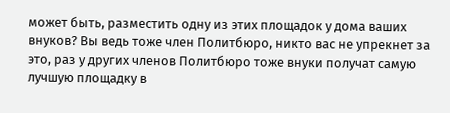может быть, разместить одну из этих площадок у дома ваших внуков? Вы ведь тоже член Политбюро, никто вас не упрекнет за это, раз у других членов Политбюро тоже внуки получат самую лучшую площадку в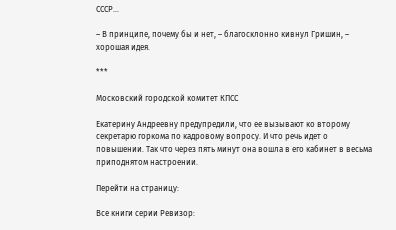СССР…

– В принципе, почему бы и нет, – благосклонно кивнул Гришин, – хорошая идея.

***

Московский городской комитет КПСС

Екатерину Андреевну предупредили, что ее вызывают ко второму секретарю горкома по кадровому вопросу. И что речь идет о повышении. Так что через пять минут она вошла в его кабинет в весьма приподнятом настроении.

Перейти на страницу:

Все книги серии Ревизор: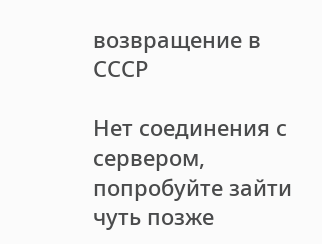возвращение в СССР

Нет соединения с сервером, попробуйте зайти чуть позже